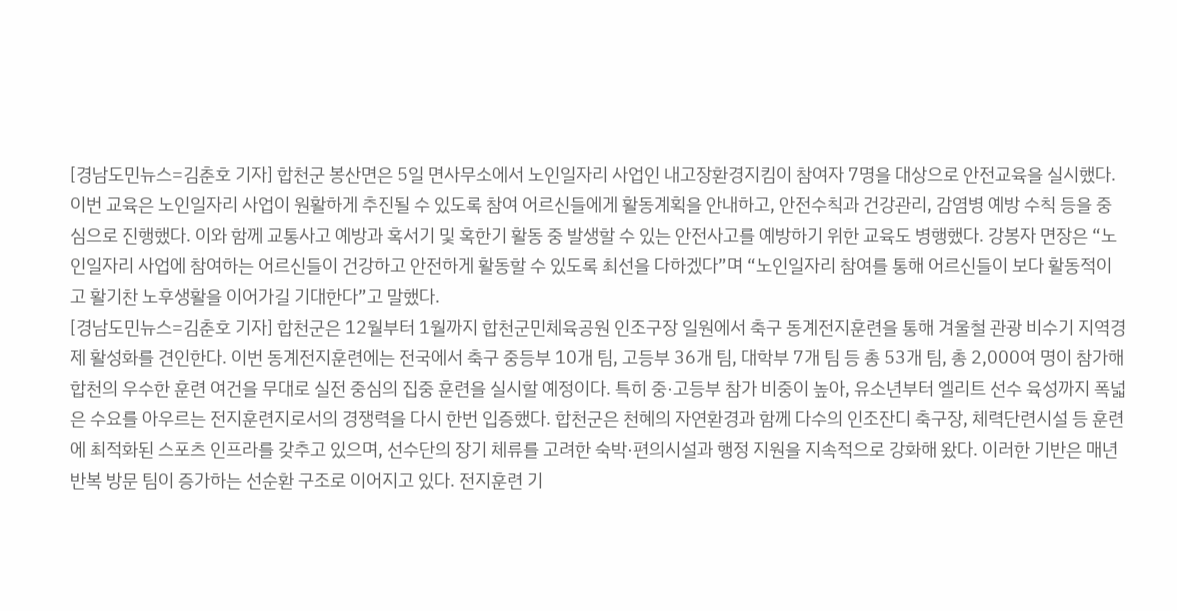[경남도민뉴스=김춘호 기자] 합천군 봉산면은 5일 면사무소에서 노인일자리 사업인 내고장환경지킴이 참여자 7명을 대상으로 안전교육을 실시했다. 이번 교육은 노인일자리 사업이 원활하게 추진될 수 있도록 참여 어르신들에게 활동계획을 안내하고, 안전수칙과 건강관리, 감염병 예방 수칙 등을 중심으로 진행했다. 이와 함께 교통사고 예방과 혹서기 및 혹한기 활동 중 발생할 수 있는 안전사고를 예방하기 위한 교육도 병행했다. 강봉자 면장은 “노인일자리 사업에 참여하는 어르신들이 건강하고 안전하게 활동할 수 있도록 최선을 다하겠다”며 “노인일자리 참여를 통해 어르신들이 보다 활동적이고 활기찬 노후생활을 이어가길 기대한다”고 말했다.
[경남도민뉴스=김춘호 기자] 합천군은 12월부터 1월까지 합천군민체육공원 인조구장 일원에서 축구 동계전지훈련을 통해 겨울철 관광 비수기 지역경제 활성화를 견인한다. 이번 동계전지훈련에는 전국에서 축구 중등부 10개 팀, 고등부 36개 팀, 대학부 7개 팀 등 총 53개 팀, 총 2,000여 명이 참가해 합천의 우수한 훈련 여건을 무대로 실전 중심의 집중 훈련을 실시할 예정이다. 특히 중·고등부 참가 비중이 높아, 유소년부터 엘리트 선수 육성까지 폭넓은 수요를 아우르는 전지훈련지로서의 경쟁력을 다시 한번 입증했다. 합천군은 천혜의 자연환경과 함께 다수의 인조잔디 축구장, 체력단련시설 등 훈련에 최적화된 스포츠 인프라를 갖추고 있으며, 선수단의 장기 체류를 고려한 숙박·편의시설과 행정 지원을 지속적으로 강화해 왔다. 이러한 기반은 매년 반복 방문 팀이 증가하는 선순환 구조로 이어지고 있다. 전지훈련 기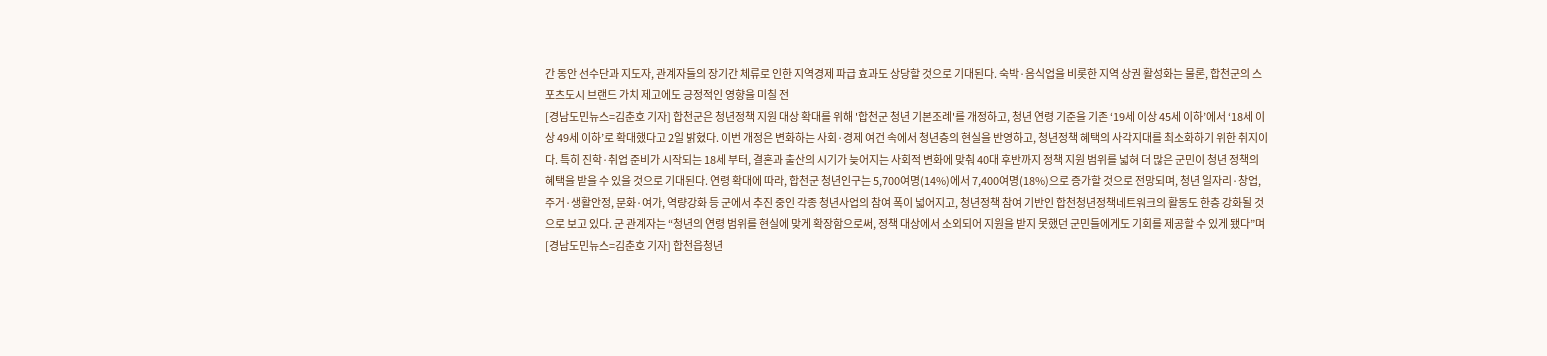간 동안 선수단과 지도자, 관계자들의 장기간 체류로 인한 지역경제 파급 효과도 상당할 것으로 기대된다. 숙박·음식업을 비롯한 지역 상권 활성화는 물론, 합천군의 스포츠도시 브랜드 가치 제고에도 긍정적인 영향을 미칠 전
[경남도민뉴스=김춘호 기자] 합천군은 청년정책 지원 대상 확대를 위해 '합천군 청년 기본조례'를 개정하고, 청년 연령 기준을 기존 ‘19세 이상 45세 이하’에서 ‘18세 이상 49세 이하’로 확대했다고 2일 밝혔다. 이번 개정은 변화하는 사회·경제 여건 속에서 청년층의 현실을 반영하고, 청년정책 혜택의 사각지대를 최소화하기 위한 취지이다. 특히 진학·취업 준비가 시작되는 18세 부터, 결혼과 출산의 시기가 늦어지는 사회적 변화에 맞춰 40대 후반까지 정책 지원 범위를 넓혀 더 많은 군민이 청년 정책의 혜택을 받을 수 있을 것으로 기대된다. 연령 확대에 따라, 합천군 청년인구는 5,700여명(14%)에서 7,400여명(18%)으로 증가할 것으로 전망되며, 청년 일자리·창업, 주거·생활안정, 문화·여가, 역량강화 등 군에서 추진 중인 각종 청년사업의 참여 폭이 넓어지고, 청년정책 참여 기반인 합천청년정책네트워크의 활동도 한층 강화될 것으로 보고 있다. 군 관계자는 “청년의 연령 범위를 현실에 맞게 확장함으로써, 정책 대상에서 소외되어 지원을 받지 못했던 군민들에게도 기회를 제공할 수 있게 됐다”며
[경남도민뉴스=김춘호 기자] 합천읍청년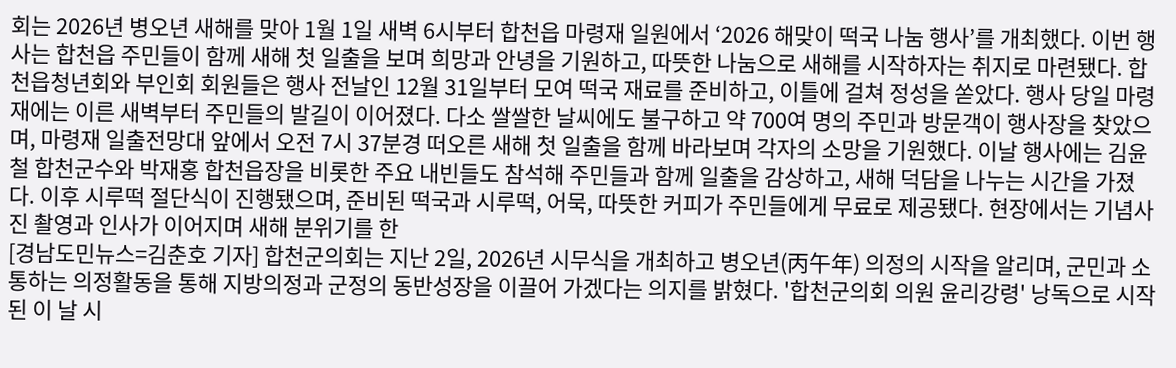회는 2026년 병오년 새해를 맞아 1월 1일 새벽 6시부터 합천읍 마령재 일원에서 ‘2026 해맞이 떡국 나눔 행사’를 개최했다. 이번 행사는 합천읍 주민들이 함께 새해 첫 일출을 보며 희망과 안녕을 기원하고, 따뜻한 나눔으로 새해를 시작하자는 취지로 마련됐다. 합천읍청년회와 부인회 회원들은 행사 전날인 12월 31일부터 모여 떡국 재료를 준비하고, 이틀에 걸쳐 정성을 쏟았다. 행사 당일 마령재에는 이른 새벽부터 주민들의 발길이 이어졌다. 다소 쌀쌀한 날씨에도 불구하고 약 700여 명의 주민과 방문객이 행사장을 찾았으며, 마령재 일출전망대 앞에서 오전 7시 37분경 떠오른 새해 첫 일출을 함께 바라보며 각자의 소망을 기원했다. 이날 행사에는 김윤철 합천군수와 박재홍 합천읍장을 비롯한 주요 내빈들도 참석해 주민들과 함께 일출을 감상하고, 새해 덕담을 나누는 시간을 가졌다. 이후 시루떡 절단식이 진행됐으며, 준비된 떡국과 시루떡, 어묵, 따뜻한 커피가 주민들에게 무료로 제공됐다. 현장에서는 기념사진 촬영과 인사가 이어지며 새해 분위기를 한
[경남도민뉴스=김춘호 기자] 합천군의회는 지난 2일, 2026년 시무식을 개최하고 병오년(丙午年) 의정의 시작을 알리며, 군민과 소통하는 의정활동을 통해 지방의정과 군정의 동반성장을 이끌어 가겠다는 의지를 밝혔다. '합천군의회 의원 윤리강령' 낭독으로 시작된 이 날 시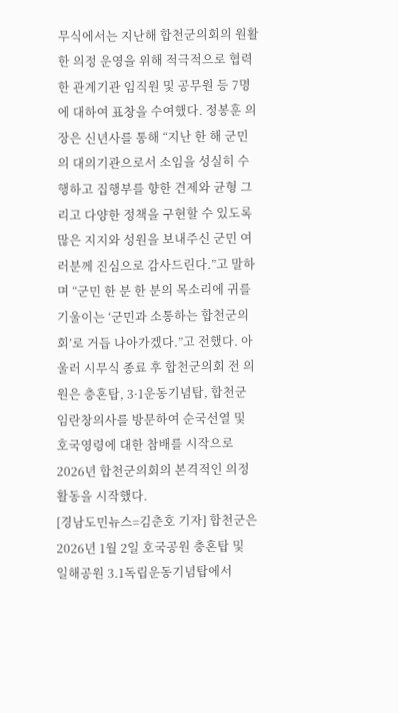무식에서는 지난해 합천군의회의 원활한 의정 운영을 위해 적극적으로 협력한 관계기관 임직원 및 공무원 등 7명에 대하여 표창을 수여했다. 정봉훈 의장은 신년사를 통해 “지난 한 해 군민의 대의기관으로서 소임을 성실히 수행하고 집행부를 향한 견제와 균형 그리고 다양한 정책을 구현할 수 있도록 많은 지지와 성원을 보내주신 군민 여러분께 진심으로 감사드린다.”고 말하며 “군민 한 분 한 분의 목소리에 귀를 기울이는 ‘군민과 소통하는 합천군의회’로 거듭 나아가겠다.”고 전했다. 아울러 시무식 종료 후 합천군의회 전 의원은 충혼탑, 3·1운동기념탑, 합천군 임란창의사를 방문하여 순국선열 및 호국영령에 대한 참배를 시작으로 2026년 합천군의회의 본격적인 의정활동을 시작했다.
[경남도민뉴스=김춘호 기자] 합천군은 2026년 1월 2일 호국공원 충혼탑 및 일해공원 3.1독립운동기념탑에서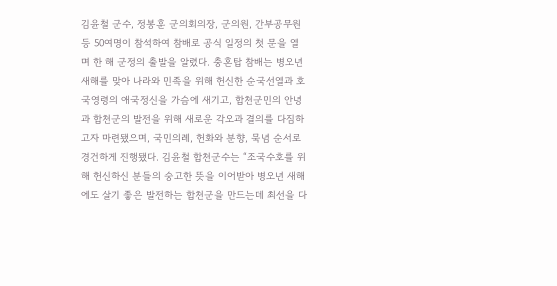김윤철 군수, 정봉훈 군의회의장, 군의원, 간부공무원 등 50여명이 참석하여 참배로 공식 일정의 첫 문을 열며 한 해 군정의 출발을 알렸다. 충혼탑 참배는 병오년 새해를 맞아 나라와 민족을 위해 헌신한 순국선열과 호국영령의 애국정신을 가슴에 새기고, 합천군민의 안녕과 합천군의 발전을 위해 새로운 각오과 결의를 다짐하고자 마련됐으며, 국민의례, 헌화와 분향, 묵념 순서로 경건하게 진행됐다. 김윤철 합천군수는 “조국수호를 위해 헌신하신 분들의 숭고한 뜻을 이어받아 병오년 새해에도 살기 좋은 발전하는 합천군을 만드는데 최선을 다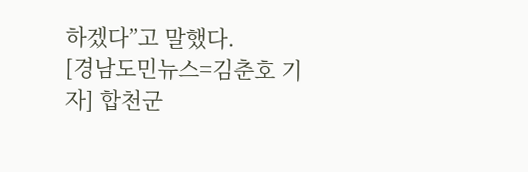하겠다”고 말했다.
[경남도민뉴스=김춘호 기자] 합천군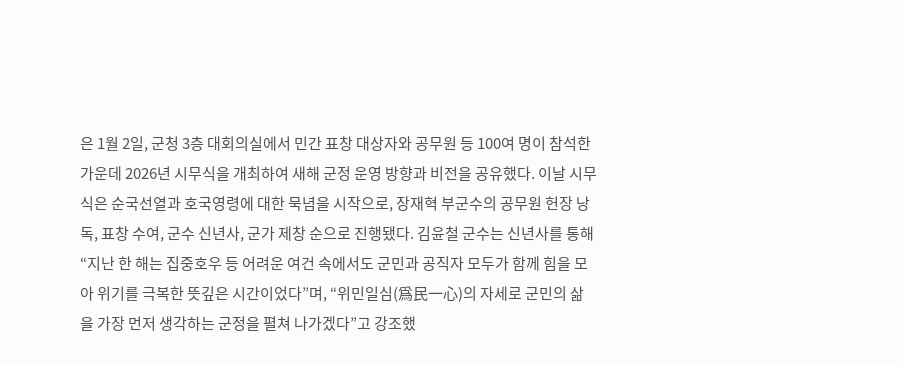은 1월 2일, 군청 3층 대회의실에서 민간 표창 대상자와 공무원 등 100여 명이 참석한 가운데 2026년 시무식을 개최하여 새해 군정 운영 방향과 비전을 공유했다. 이날 시무식은 순국선열과 호국영령에 대한 묵념을 시작으로, 장재혁 부군수의 공무원 헌장 낭독, 표창 수여, 군수 신년사, 군가 제창 순으로 진행됐다. 김윤철 군수는 신년사를 통해 “지난 한 해는 집중호우 등 어려운 여건 속에서도 군민과 공직자 모두가 함께 힘을 모아 위기를 극복한 뜻깊은 시간이었다”며, “위민일심(爲民一心)의 자세로 군민의 삶을 가장 먼저 생각하는 군정을 펼쳐 나가겠다”고 강조했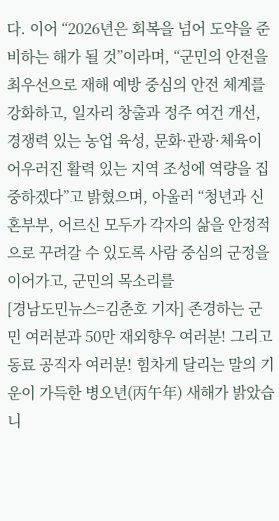다. 이어 “2026년은 회복을 넘어 도약을 준비하는 해가 될 것”이라며, “군민의 안전을 최우선으로 재해 예방 중심의 안전 체계를 강화하고, 일자리 창출과 정주 여건 개선, 경쟁력 있는 농업 육성, 문화·관광·체육이 어우러진 활력 있는 지역 조성에 역량을 집중하겠다”고 밝혔으며, 아울러 “청년과 신혼부부, 어르신 모두가 각자의 삶을 안정적으로 꾸려갈 수 있도록 사람 중심의 군정을 이어가고, 군민의 목소리를
[경남도민뉴스=김춘호 기자] 존경하는 군민 여러분과 50만 재외향우 여러분! 그리고 동료 공직자 여러분! 힘차게 달리는 말의 기운이 가득한 병오년(丙午年) 새해가 밝았습니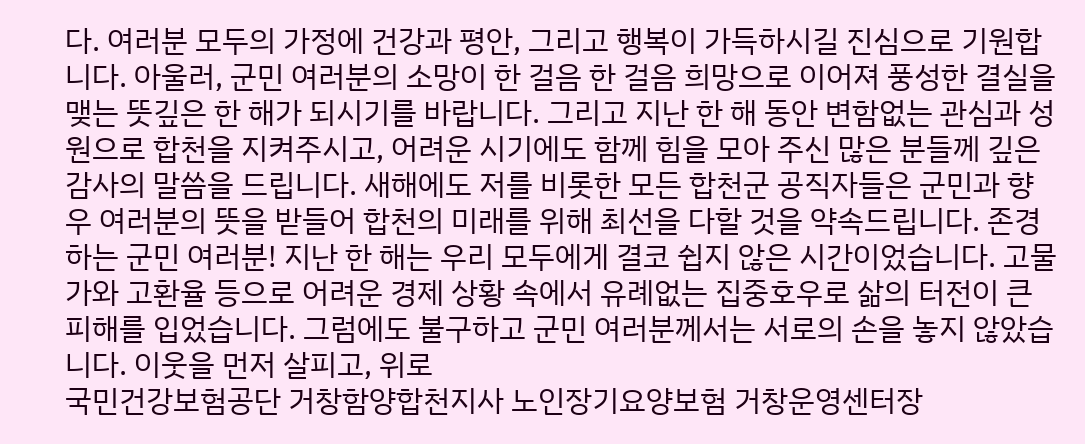다. 여러분 모두의 가정에 건강과 평안, 그리고 행복이 가득하시길 진심으로 기원합니다. 아울러, 군민 여러분의 소망이 한 걸음 한 걸음 희망으로 이어져 풍성한 결실을 맺는 뜻깊은 한 해가 되시기를 바랍니다. 그리고 지난 한 해 동안 변함없는 관심과 성원으로 합천을 지켜주시고, 어려운 시기에도 함께 힘을 모아 주신 많은 분들께 깊은 감사의 말씀을 드립니다. 새해에도 저를 비롯한 모든 합천군 공직자들은 군민과 향우 여러분의 뜻을 받들어 합천의 미래를 위해 최선을 다할 것을 약속드립니다. 존경하는 군민 여러분! 지난 한 해는 우리 모두에게 결코 쉽지 않은 시간이었습니다. 고물가와 고환율 등으로 어려운 경제 상황 속에서 유례없는 집중호우로 삶의 터전이 큰 피해를 입었습니다. 그럼에도 불구하고 군민 여러분께서는 서로의 손을 놓지 않았습니다. 이웃을 먼저 살피고, 위로
국민건강보험공단 거창함양합천지사 노인장기요양보험 거창운영센터장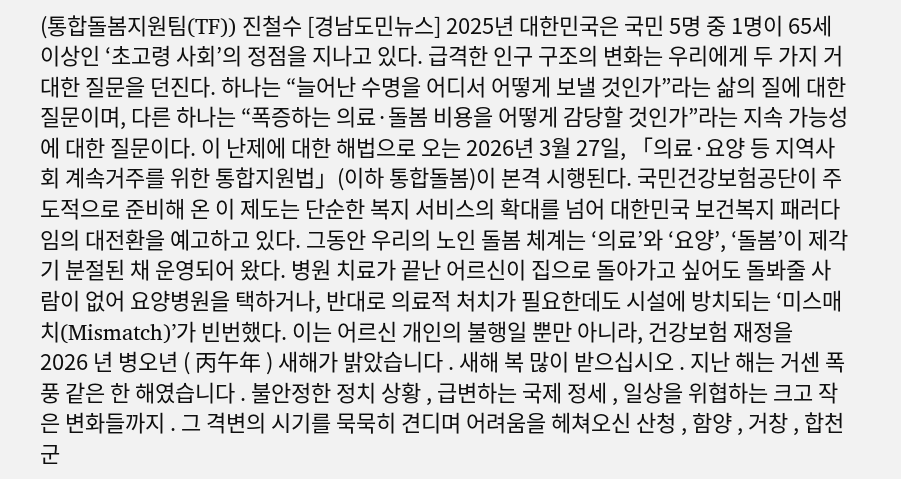(통합돌봄지원팀(TF)) 진철수 [경남도민뉴스] 2025년 대한민국은 국민 5명 중 1명이 65세 이상인 ‘초고령 사회’의 정점을 지나고 있다. 급격한 인구 구조의 변화는 우리에게 두 가지 거대한 질문을 던진다. 하나는 “늘어난 수명을 어디서 어떻게 보낼 것인가”라는 삶의 질에 대한 질문이며, 다른 하나는 “폭증하는 의료·돌봄 비용을 어떻게 감당할 것인가”라는 지속 가능성에 대한 질문이다. 이 난제에 대한 해법으로 오는 2026년 3월 27일, 「의료·요양 등 지역사회 계속거주를 위한 통합지원법」(이하 통합돌봄)이 본격 시행된다. 국민건강보험공단이 주도적으로 준비해 온 이 제도는 단순한 복지 서비스의 확대를 넘어 대한민국 보건복지 패러다임의 대전환을 예고하고 있다. 그동안 우리의 노인 돌봄 체계는 ‘의료’와 ‘요양’, ‘돌봄’이 제각기 분절된 채 운영되어 왔다. 병원 치료가 끝난 어르신이 집으로 돌아가고 싶어도 돌봐줄 사람이 없어 요양병원을 택하거나, 반대로 의료적 처치가 필요한데도 시설에 방치되는 ‘미스매치(Mismatch)’가 빈번했다. 이는 어르신 개인의 불행일 뿐만 아니라, 건강보험 재정을
2026 년 병오년 ( 丙午年 ) 새해가 밝았습니다 . 새해 복 많이 받으십시오 . 지난 해는 거센 폭풍 같은 한 해였습니다 . 불안정한 정치 상황 , 급변하는 국제 정세 , 일상을 위협하는 크고 작은 변화들까지 . 그 격변의 시기를 묵묵히 견디며 어려움을 헤쳐오신 산청 , 함양 , 거창 , 합천 군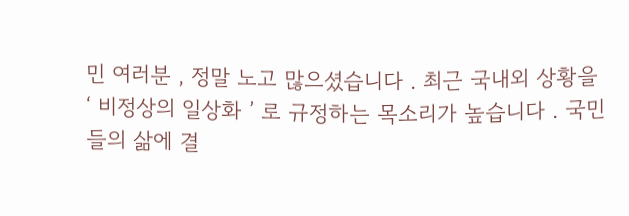민 여러분 , 정말 노고 많으셨습니다 . 최근 국내외 상황을 ‘ 비정상의 일상화 ’ 로 규정하는 목소리가 높습니다 . 국민들의 삶에 결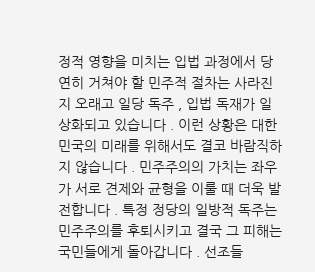정적 영향을 미치는 입법 과정에서 당연히 거쳐야 할 민주적 절차는 사라진지 오래고 일당 독주 , 입법 독재가 일상화되고 있습니다 . 이런 상황은 대한민국의 미래를 위해서도 결코 바람직하지 않습니다 . 민주주의의 가치는 좌우가 서로 견제와 균형을 이룰 때 더욱 발전합니다 . 특정 정당의 일방적 독주는 민주주의를 후퇴시키고 결국 그 피해는 국민들에게 돌아갑니다 . 선조들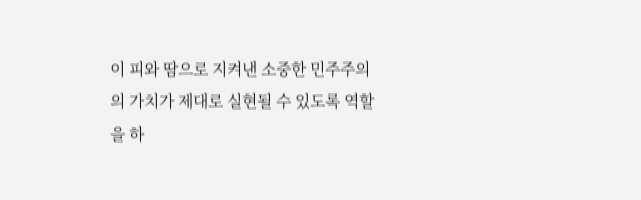이 피와 땀으로 지켜낸 소중한 민주주의의 가치가 제대로 실현될 수 있도록 역할을 하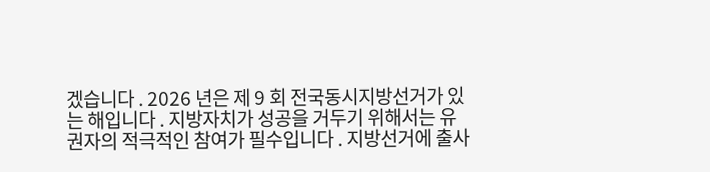겠습니다 . 2026 년은 제 9 회 전국동시지방선거가 있는 해입니다 . 지방자치가 성공을 거두기 위해서는 유권자의 적극적인 참여가 필수입니다 . 지방선거에 출사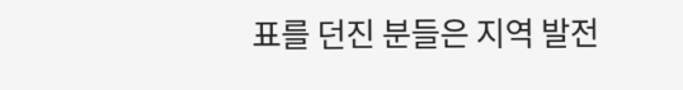표를 던진 분들은 지역 발전